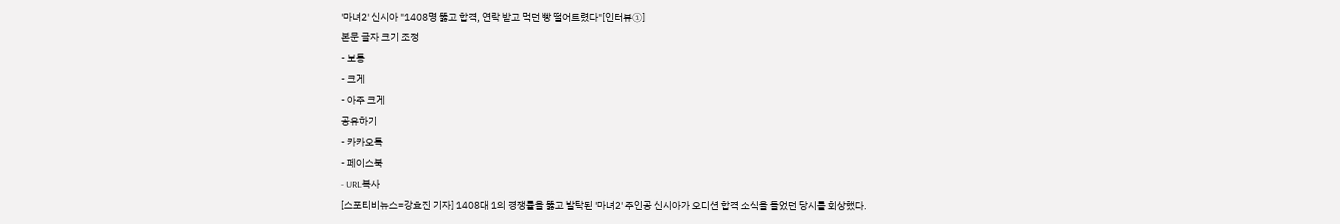'마녀2' 신시아 "1408명 뚫고 합격, 연락 받고 먹던 빵 떨어트렸다"[인터뷰①]
본문 글자 크기 조정
- 보통
- 크게
- 아주 크게
공유하기
- 카카오톡
- 페이스북
- URL복사
[스포티비뉴스=강효진 기자] 1408대 1의 경쟁률을 뚫고 발탁된 '마녀2' 주인공 신시아가 오디션 합격 소식을 들었던 당시를 회상했다.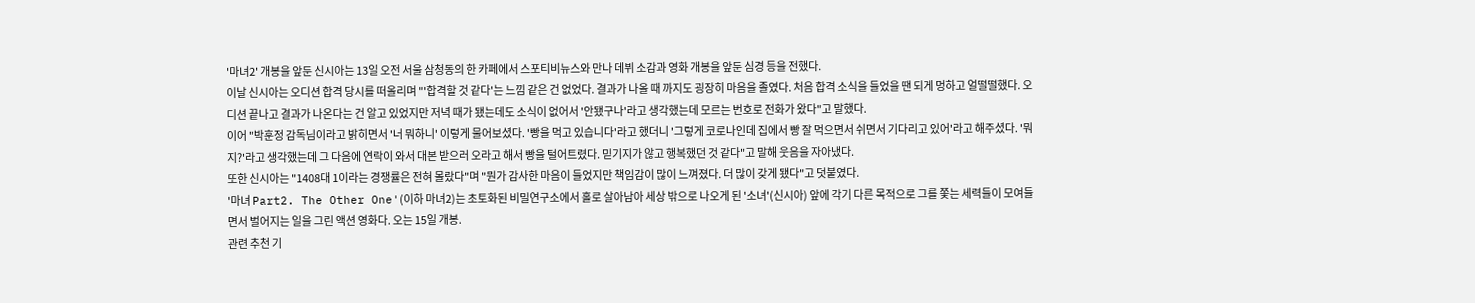'마녀2' 개봉을 앞둔 신시아는 13일 오전 서울 삼청동의 한 카페에서 스포티비뉴스와 만나 데뷔 소감과 영화 개봉을 앞둔 심경 등을 전했다.
이날 신시아는 오디션 합격 당시를 떠올리며 "'합격할 것 같다'는 느낌 같은 건 없었다. 결과가 나올 때 까지도 굉장히 마음을 졸였다. 처음 합격 소식을 들었을 땐 되게 멍하고 얼떨떨했다. 오디션 끝나고 결과가 나온다는 건 알고 있었지만 저녁 때가 됐는데도 소식이 없어서 '안됐구나'라고 생각했는데 모르는 번호로 전화가 왔다"고 말했다.
이어 "박훈정 감독님이라고 밝히면서 '너 뭐하니' 이렇게 물어보셨다. '빵을 먹고 있습니다'라고 했더니 '그렇게 코로나인데 집에서 빵 잘 먹으면서 쉬면서 기다리고 있어'라고 해주셨다. '뭐지?'라고 생각했는데 그 다음에 연락이 와서 대본 받으러 오라고 해서 빵을 털어트렸다. 믿기지가 않고 행복했던 것 같다"고 말해 웃음을 자아냈다.
또한 신시아는 "1408대 1이라는 경쟁률은 전혀 몰랐다"며 "뭔가 감사한 마음이 들었지만 책임감이 많이 느껴졌다. 더 많이 갖게 됐다"고 덧붙였다.
'마녀 Part2. The Other One'(이하 마녀2)는 초토화된 비밀연구소에서 홀로 살아남아 세상 밖으로 나오게 된 '소녀'(신시아) 앞에 각기 다른 목적으로 그를 쫓는 세력들이 모여들면서 벌어지는 일을 그린 액션 영화다. 오는 15일 개봉.
관련 추천 기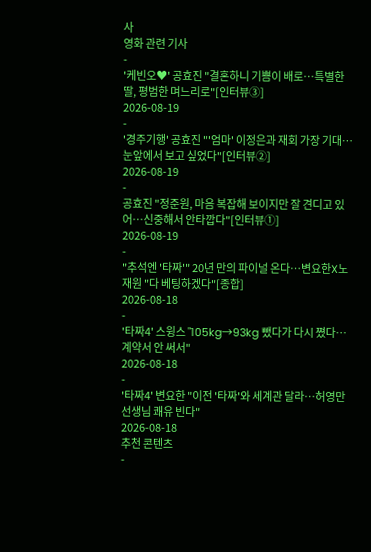사
영화 관련 기사
-
'케빈오♥' 공효진 "결혼하니 기쁨이 배로…특별한 딸, 평범한 며느리로"[인터뷰③]
2026-08-19
-
'경주기행' 공효진 "'엄마' 이정은과 재회 가장 기대…눈앞에서 보고 싶었다"[인터뷰②]
2026-08-19
-
공효진 "정준원, 마음 복잡해 보이지만 잘 견디고 있어…신중해서 안타깝다"[인터뷰①]
2026-08-19
-
"추석엔 '타짜'" 20년 만의 파이널 온다…변요한X노재원 "다 베팅하겠다"[종합]
2026-08-18
-
'타짜4' 스윙스 "105kg→93kg 뺐다가 다시 쪘다…계약서 안 써서"
2026-08-18
-
'타짜4' 변요한 "이전 '타짜'와 세계관 달라…허영만 선생님 쾌유 빈다"
2026-08-18
추천 콘텐츠
-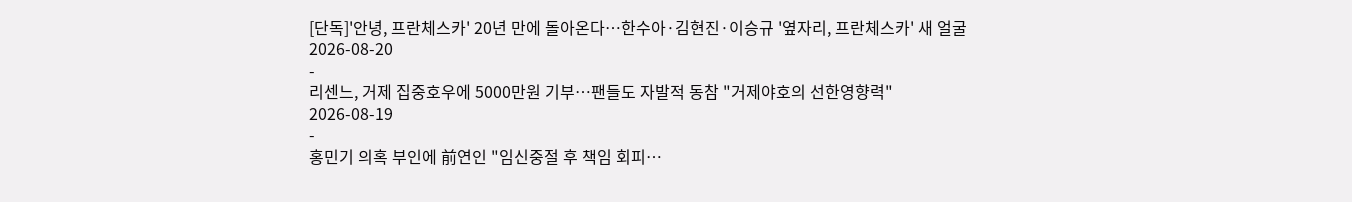[단독]'안녕, 프란체스카' 20년 만에 돌아온다…한수아·김현진·이승규 '옆자리, 프란체스카' 새 얼굴
2026-08-20
-
리센느, 거제 집중호우에 5000만원 기부…팬들도 자발적 동참 "거제야호의 선한영향력"
2026-08-19
-
홍민기 의혹 부인에 前연인 "임신중절 후 책임 회피…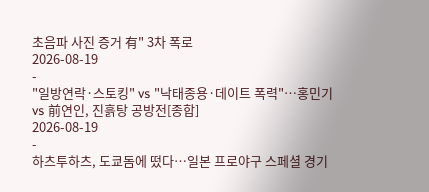초음파 사진 증거 有" 3차 폭로
2026-08-19
-
"일방연락·스토킹" vs "낙태종용·데이트 폭력"…홍민기 vs 前연인, 진흙탕 공방전[종합]
2026-08-19
-
하츠투하츠, 도쿄돔에 떴다…일본 프로야구 스페셜 경기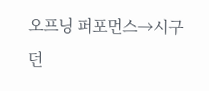오프닝 퍼포먼스→시구 던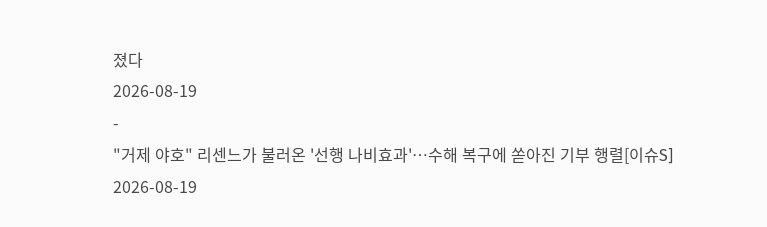졌다
2026-08-19
-
"거제 야호" 리센느가 불러온 '선행 나비효과'…수해 복구에 쏟아진 기부 행렬[이슈S]
2026-08-19